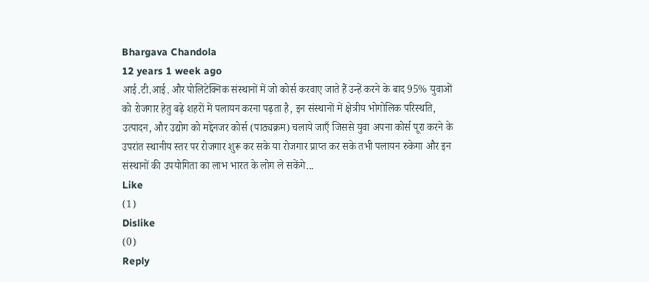Bhargava Chandola
12 years 1 week ago
आई.टी.आई. और पोलिटेक्निक संस्थानों में जो कोर्स करवाए जाते हैं उन्हें करने के बाद 95% युवाओं को रोजगार हेतु बढ़े शहरों में पलायन करना पढ़ता है, इन संस्थानों में क्षेत्रीय भोगोलिक परिस्थति, उत्पादन, और उद्योग को मद्देनजर कोर्स (पाठ्यक्रम) चलाये जाएँ जिससे युवा अपना कोर्स पूरा करने के उपरांत स्थानीय स्तर पर रोजगार शुरू कर सके या रोजगार प्राप्त कर सके तभी पलायन रुकेगा और इन संस्थानों की उपयोगिता का लाभ भारत के लोग ले सकेंगे...
Like
(1)
Dislike
(0)
Reply